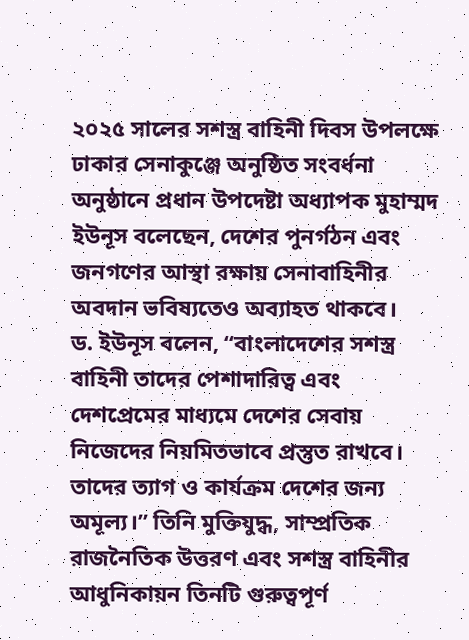২০২৫ সালের সশস্ত্র বাহিনী দিবস উপলক্ষে ঢাকার সেনাকুঞ্জে অনুষ্ঠিত সংবর্ধনা অনুষ্ঠানে প্রধান উপদেষ্টা অধ্যাপক মুহাম্মদ ইউনূস বলেছেন, দেশের পুনর্গঠন এবং জনগণের আস্থা রক্ষায় সেনাবাহিনীর অবদান ভবিষ্যতেও অব্যাহত থাকবে।
ড. ইউনূস বলেন, “বাংলাদেশের সশস্ত্র বাহিনী তাদের পেশাদারিত্ব এবং দেশপ্রেমের মাধ্যমে দেশের সেবায় নিজেদের নিয়মিতভাবে প্রস্তুত রাখবে। তাদের ত্যাগ ও কার্যক্রম দেশের জন্য অমূল্য।” তিনি মুক্তিযুদ্ধ, সাম্প্রতিক রাজনৈতিক উত্তরণ এবং সশস্ত্র বাহিনীর আধুনিকায়ন তিনটি গুরুত্বপূর্ণ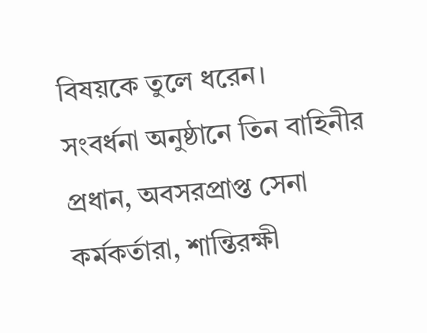বিষয়কে তুলে ধরেন।
সংবর্ধনা অনুষ্ঠানে তিন বাহিনীর প্রধান, অবসরপ্রাপ্ত সেনা কর্মকর্তারা, শান্তিরক্ষী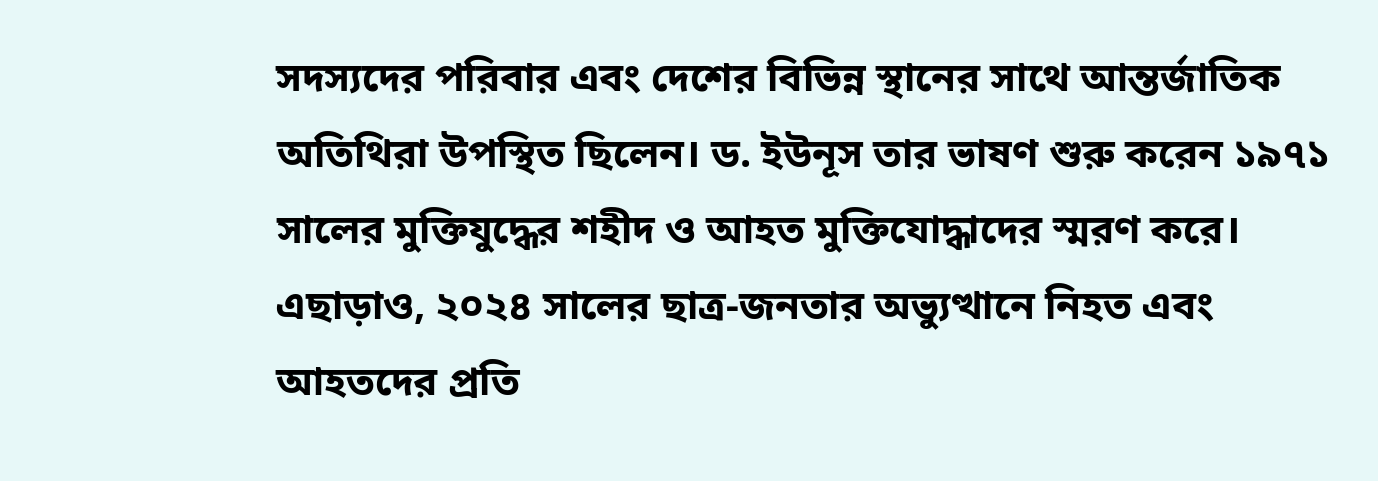সদস্যদের পরিবার এবং দেশের বিভিন্ন স্থানের সাথে আন্তর্জাতিক অতিথিরা উপস্থিত ছিলেন। ড. ইউনূস তার ভাষণ শুরু করেন ১৯৭১ সালের মুক্তিযুদ্ধের শহীদ ও আহত মুক্তিযোদ্ধাদের স্মরণ করে। এছাড়াও, ২০২৪ সালের ছাত্র-জনতার অভ্যুত্থানে নিহত এবং আহতদের প্রতি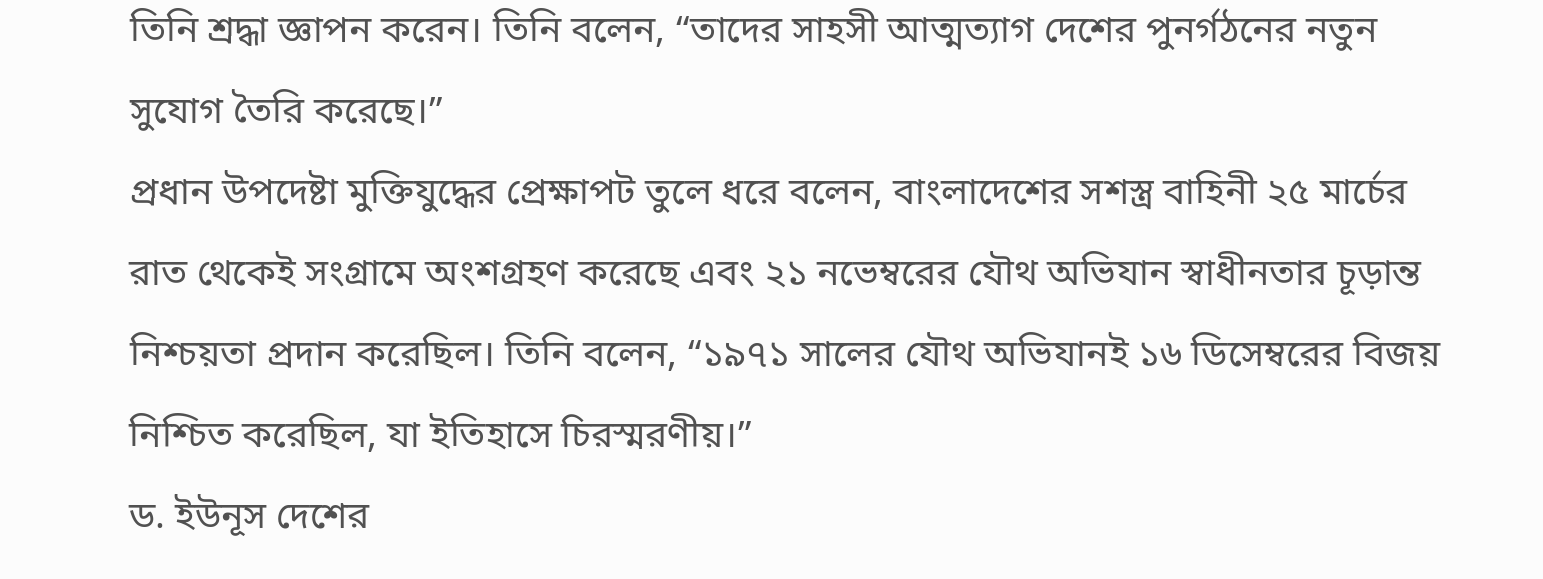তিনি শ্রদ্ধা জ্ঞাপন করেন। তিনি বলেন, “তাদের সাহসী আত্মত্যাগ দেশের পুনর্গঠনের নতুন সুযোগ তৈরি করেছে।”
প্রধান উপদেষ্টা মুক্তিযুদ্ধের প্রেক্ষাপট তুলে ধরে বলেন, বাংলাদেশের সশস্ত্র বাহিনী ২৫ মার্চের রাত থেকেই সংগ্রামে অংশগ্রহণ করেছে এবং ২১ নভেম্বরের যৌথ অভিযান স্বাধীনতার চূড়ান্ত নিশ্চয়তা প্রদান করেছিল। তিনি বলেন, “১৯৭১ সালের যৌথ অভিযানই ১৬ ডিসেম্বরের বিজয় নিশ্চিত করেছিল, যা ইতিহাসে চিরস্মরণীয়।”
ড. ইউনূস দেশের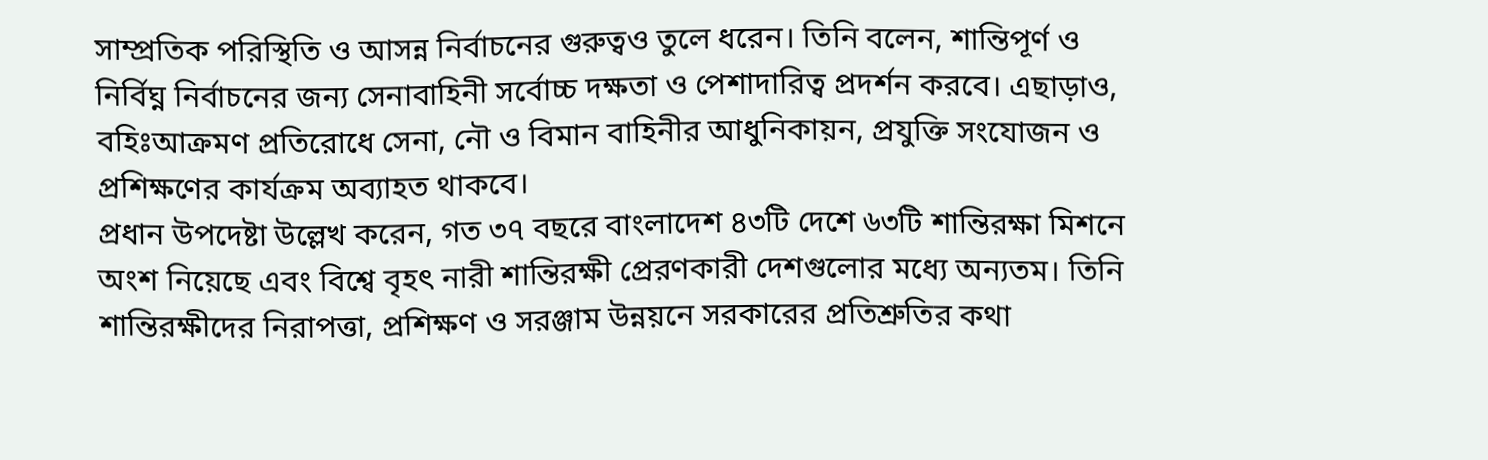সাম্প্রতিক পরিস্থিতি ও আসন্ন নির্বাচনের গুরুত্বও তুলে ধরেন। তিনি বলেন, শান্তিপূর্ণ ও নির্বিঘ্ন নির্বাচনের জন্য সেনাবাহিনী সর্বোচ্চ দক্ষতা ও পেশাদারিত্ব প্রদর্শন করবে। এছাড়াও, বহিঃআক্রমণ প্রতিরোধে সেনা, নৌ ও বিমান বাহিনীর আধুনিকায়ন, প্রযুক্তি সংযোজন ও প্রশিক্ষণের কার্যক্রম অব্যাহত থাকবে।
প্রধান উপদেষ্টা উল্লেখ করেন, গত ৩৭ বছরে বাংলাদেশ ৪৩টি দেশে ৬৩টি শান্তিরক্ষা মিশনে অংশ নিয়েছে এবং বিশ্বে বৃহৎ নারী শান্তিরক্ষী প্রেরণকারী দেশগুলোর মধ্যে অন্যতম। তিনি শান্তিরক্ষীদের নিরাপত্তা, প্রশিক্ষণ ও সরঞ্জাম উন্নয়নে সরকারের প্রতিশ্রুতির কথা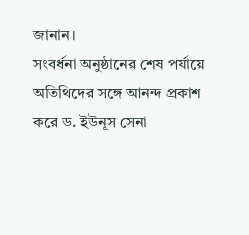জানান।
সংবর্ধনা অনুষ্ঠানের শেষ পর্যায়ে অতিথিদের সঙ্গে আনন্দ প্রকাশ করে ড. ইউনূস সেনা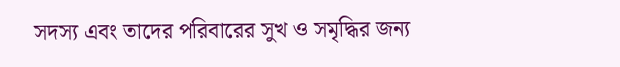সদস্য এবং তাদের পরিবারের সুখ ও সমৃদ্ধির জন্য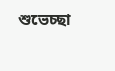শুভেচ্ছা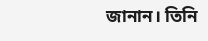জানান। তিনি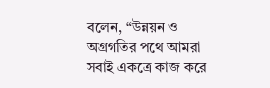বলেন, “উন্নয়ন ও অগ্রগতির পথে আমরা সবাই একত্রে কাজ করে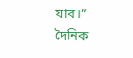যাব।”
দৈনিক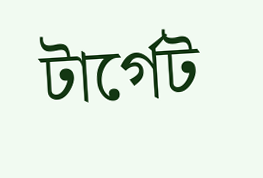টার্গেট